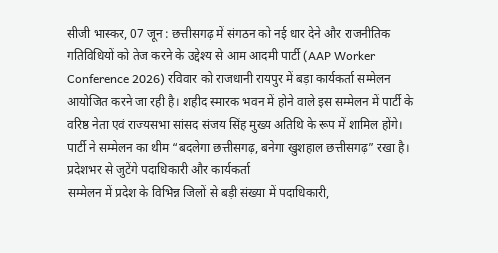सीजी भास्कर, 07 जून : छत्तीसगढ़ में संगठन को नई धार देने और राजनीतिक गतिविधियों को तेज करने के उद्देश्य से आम आदमी पार्टी (AAP Worker Conference 2026) रविवार को राजधानी रायपुर में बड़ा कार्यकर्ता सम्मेलन आयोजित करने जा रही है। शहीद स्मारक भवन में होने वाले इस सम्मेलन में पार्टी के वरिष्ठ नेता एवं राज्यसभा सांसद संजय सिंह मुख्य अतिथि के रूप में शामिल होंगे। पार्टी ने सम्मेलन का थीम “बदलेगा छत्तीसगढ़, बनेगा खुशहाल छत्तीसगढ़” रखा है।
प्रदेशभर से जुटेंगे पदाधिकारी और कार्यकर्ता
सम्मेलन में प्रदेश के विभिन्न जिलों से बड़ी संख्या में पदाधिकारी,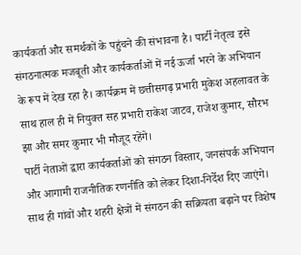कार्यकर्ता और समर्थकों के पहुंचने की संभावना है। पार्टी नेतृत्व इसे संगठनात्मक मजबूती और कार्यकर्ताओं में नई ऊर्जा भरने के अभियान के रूप में देख रहा है। कार्यक्रम में छत्तीसगढ़ प्रभारी मुकेश अहलावत के साथ हाल ही में नियुक्त सह प्रभारी राकेश जाटव, राजेश कुमार, सौरभ झा और समर कुमार भी मौजूद रहेंगे।
पार्टी नेताओं द्वारा कार्यकर्ताओं को संगठन विस्तार, जनसंपर्क अभियान और आगामी राजनीतिक रणनीति को लेकर दिशा-निर्देश दिए जाएंगे। साथ ही गांवों और शहरी क्षेत्रों में संगठन की सक्रियता बढ़ाने पर विशेष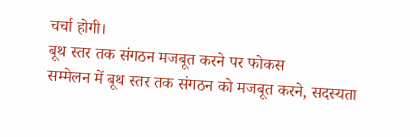चर्चा होगी।
बूथ स्तर तक संगठन मजबूत करने पर फोकस
सम्मेलन में बूथ स्तर तक संगठन को मजबूत करने, सदस्यता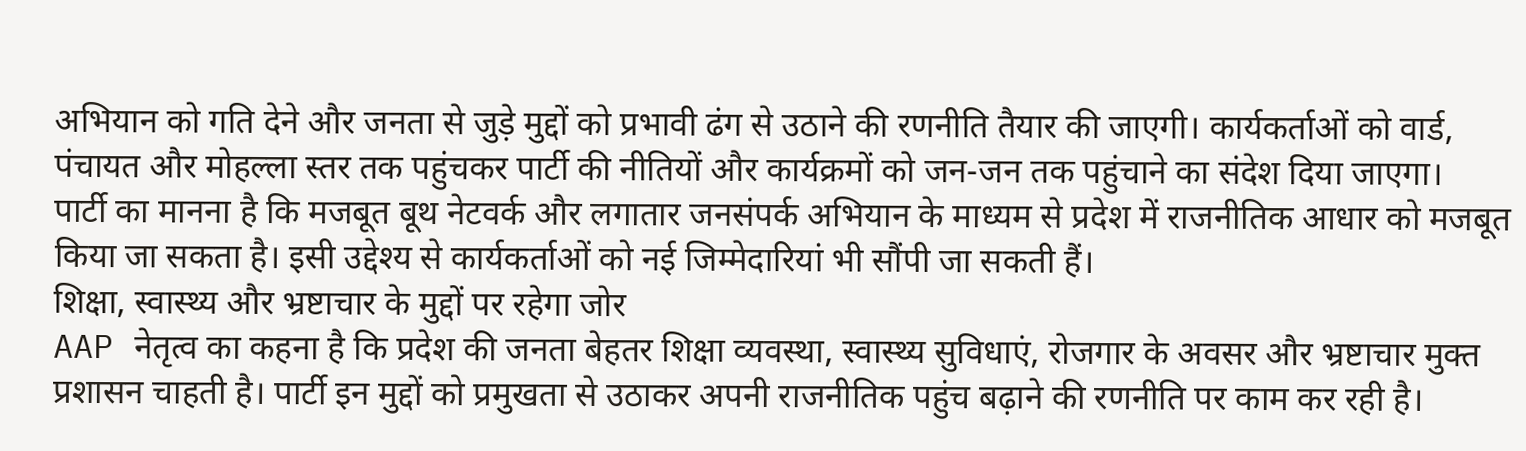अभियान को गति देने और जनता से जुड़े मुद्दों को प्रभावी ढंग से उठाने की रणनीति तैयार की जाएगी। कार्यकर्ताओं को वार्ड, पंचायत और मोहल्ला स्तर तक पहुंचकर पार्टी की नीतियों और कार्यक्रमों को जन-जन तक पहुंचाने का संदेश दिया जाएगा।
पार्टी का मानना है कि मजबूत बूथ नेटवर्क और लगातार जनसंपर्क अभियान के माध्यम से प्रदेश में राजनीतिक आधार को मजबूत किया जा सकता है। इसी उद्देश्य से कार्यकर्ताओं को नई जिम्मेदारियां भी सौंपी जा सकती हैं।
शिक्षा, स्वास्थ्य और भ्रष्टाचार के मुद्दों पर रहेगा जोर
AAP नेतृत्व का कहना है कि प्रदेश की जनता बेहतर शिक्षा व्यवस्था, स्वास्थ्य सुविधाएं, रोजगार के अवसर और भ्रष्टाचार मुक्त प्रशासन चाहती है। पार्टी इन मुद्दों को प्रमुखता से उठाकर अपनी राजनीतिक पहुंच बढ़ाने की रणनीति पर काम कर रही है।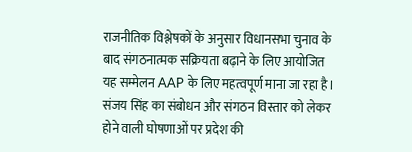राजनीतिक विश्लेषकों के अनुसार विधानसभा चुनाव के बाद संगठनात्मक सक्रियता बढ़ाने के लिए आयोजित यह सम्मेलन AAP के लिए महत्वपूर्ण माना जा रहा है। संजय सिंह का संबोधन और संगठन विस्तार को लेकर होने वाली घोषणाओं पर प्रदेश की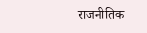राजनीतिक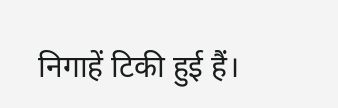निगाहें टिकी हुई हैं।